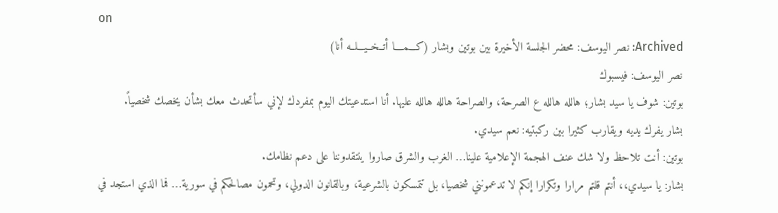on
Archived: نصر اليوسف: محضر الجلسة الأخيرة بين بوتين وبشار (كـــمــــا أتــخــيـــلــه أنا)
نصر اليوسف: فيسبوك
بوتين: شوف يا سيد بشار؛ هالله هالله ع الصرحة، والصراحة هالله هالله عليها. أنا استدعيتك اليوم بمفردك لإني سأتحدث معك بشأن يخصك شخصياً.
بشار يفرك يديه ويقارب كثيرا بين ركبتيه: نعم سيدي.
بوتين: أنت تلاحظ ولا شك عنف الهجمة الإعلامية علينا… الغرب والشرق صاروا ينتقدوننا على دعم نظامك.
بشار: يا سيدي،، أنتم قلتم مرارا وتكرارا إنكم لا تدعمونني شخصيا، بل تتمسكون بالشرعية، وبالقانون الدولي، وتحمون مصالحكم في سورية… فما الذي استجد في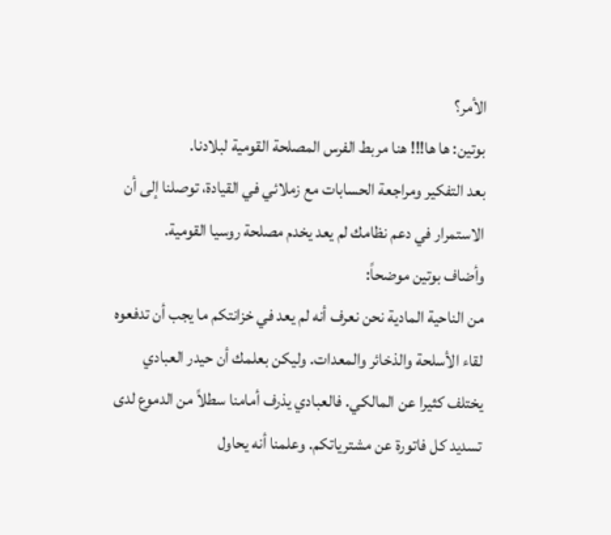الأمر؟
بوتين: ها ها!!! هنا مربط الفرس المصلحة القومية لبلادنا.
بعد التفكير ومراجعة الحسابات مع زملائي في القيادة، توصلنا إلى أن الاستمرار في دعم نظامك لم يعد يخدم مصلحة روسيا القومية.
وأضاف بوتين موضحاً:
من الناحية المادية نحن نعرف أنه لم يعد في خزانتكم ما يجب أن تدفعوه لقاء الأسلحة والذخائر والمعدات. وليكن بعلمك أن حيدر العبادي يختلف كثيرا عن المالكي. فالعبادي يذرف أمامنا سطلاً من الدموع لدى تسديد كل فاتورة عن مشترياتكم. وعلمنا أنه يحاول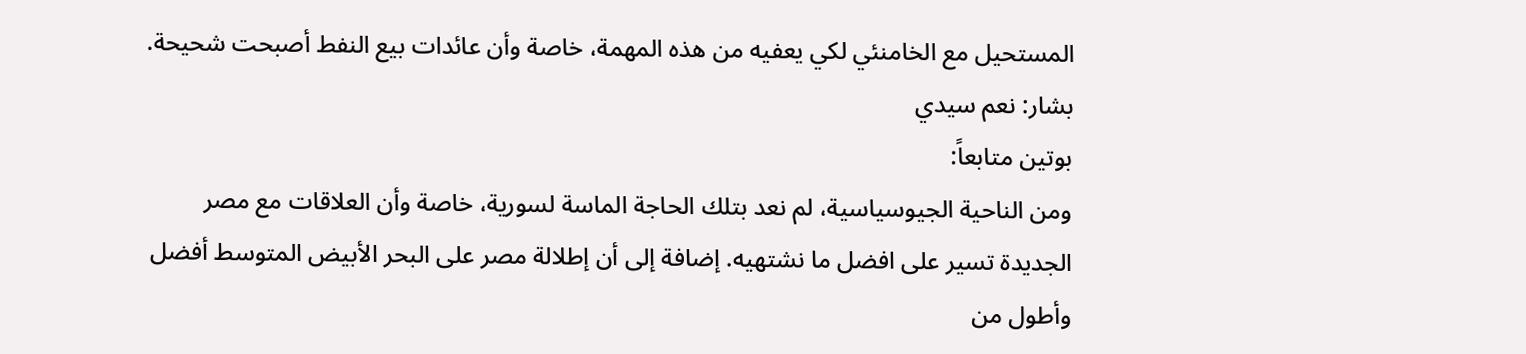المستحيل مع الخامنئي لكي يعفيه من هذه المهمة، خاصة وأن عائدات بيع النفط أصبحت شحيحة.
بشار: نعم سيدي
بوتين متابعاً:
ومن الناحية الجيوسياسية، لم نعد بتلك الحاجة الماسة لسورية، خاصة وأن العلاقات مع مصر الجديدة تسير على افضل ما نشتهيه. إضافة إلى أن إطلالة مصر على البحر الأبيض المتوسط أفضل وأطول من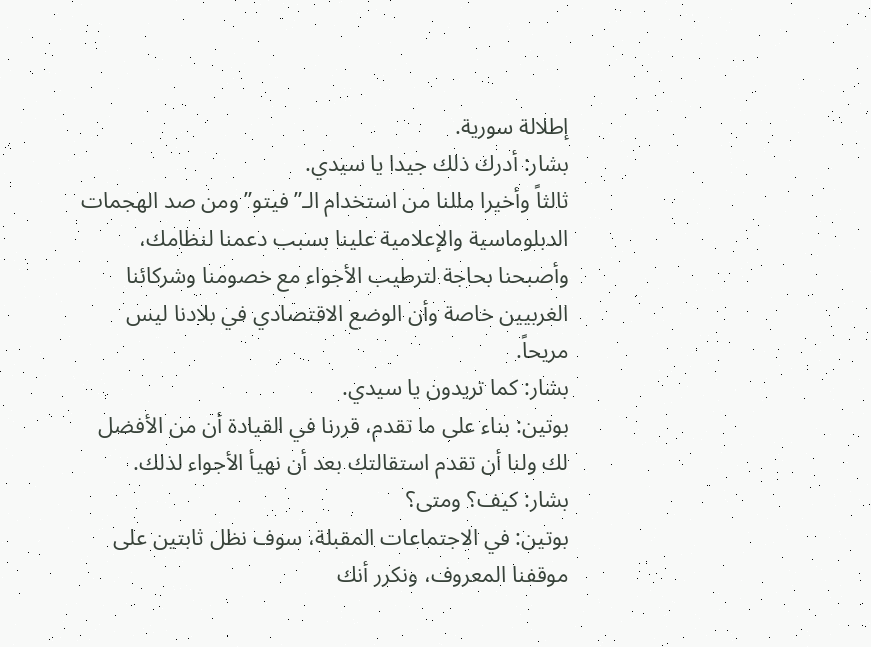إطلالة سورية.
بشار: أدرك ذلك جيدا يا سيدي.
ثالثاً وأخيرا مللنا من استخدام الـ”فيتو” ومن صد الهجمات الدبلوماسية والإعلامية علينا بسبب دعمنا لنظامك، وأصبحنا بحاجة لترطيب الأجواء مع خصومنا وشركائنا الغربيين خاصة وأن الوضع الاقتصادي في بلادنا ليس مريحاً.
بشار: كما تريدون يا سيدي.
بوتين: بناء على ما تقدم، قررنا في القيادة أن من الأفضل لك ولنا أن تقدم استقالتك بعد أن نهيأ الأجواء لذلك.
بشار: كيف؟ ومتى؟
بوتين: في الاجتماعات المقبلة، سوف نظل ثابتين على موقفنا المعروف، ونكرر أنك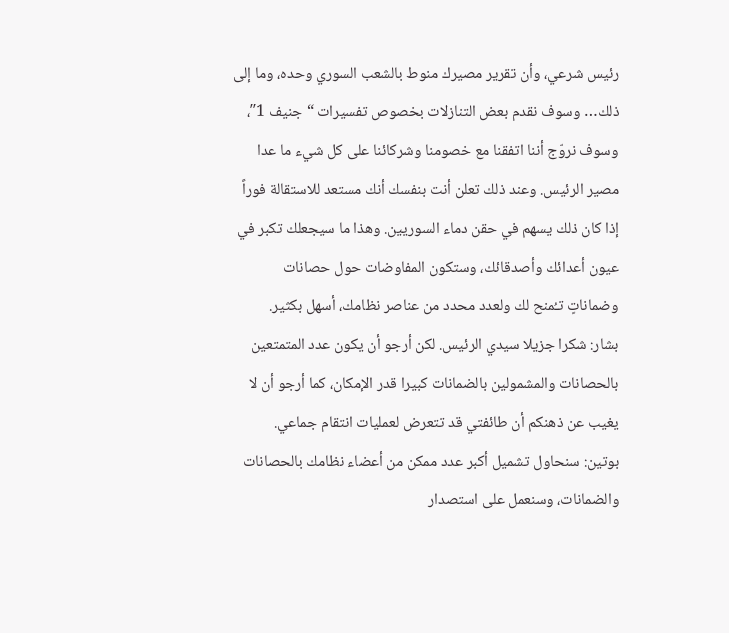رئيس شرعي، وأن تقرير مصيرك منوط بالشعب السوري وحده، وما إلى ذلك… وسوف نقدم بعض التنازلات بخصوص تفسيرات “جنيف 1″، وسوف نروّج أننا اتفقنا مع خصومنا وشركائنا على كل شيء ما عدا مصير الرئيس. وعند ذلك تعلن أنت بنفسك أنك مستعد للاستقالة فوراً إذا كان ذلك يسهم في حقن دماء السوريين. وهذا ما سيجعلك تكبر في عيون أعدائك وأصدقائك، وستكون المفاوضات حول حصانات وضماناتٍ تـُمنح لك ولعدد محدد من عناصر نظامك، أسهل بكثير.
بشار: شكرا جزيلا سيدي الرئيس. لكن أرجو أن يكون عدد المتمتعين بالحصانات والمشمولين بالضمانات كبيرا قدر الإمكان، كما أرجو أن لا يغيب عن ذهنكم أن طائفتي قد تتعرض لعمليات انتقام جماعي.
بوتين: سنحاول تشميل أكبر عدد ممكن من أعضاء نظامك بالحصانات والضمانات، وسنعمل على استصدار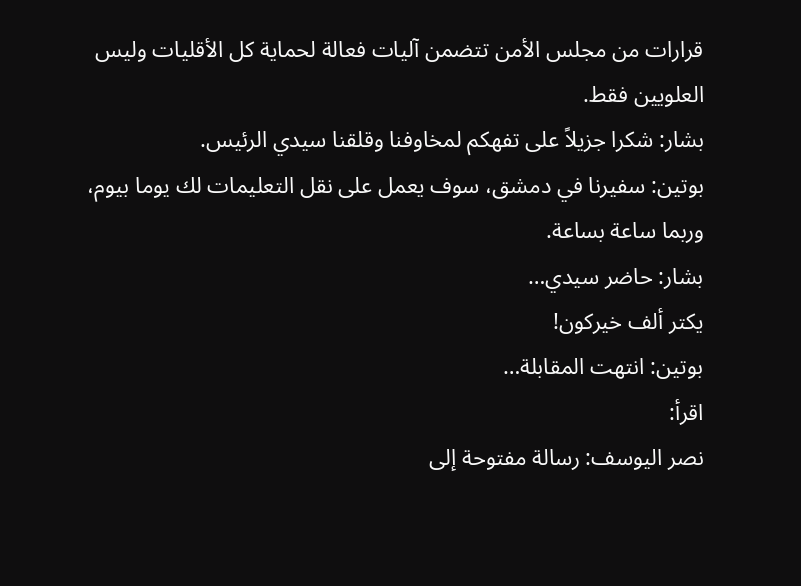قرارات من مجلس الأمن تتضمن آليات فعالة لحماية كل الأقليات وليس العلويين فقط.
بشار: شكرا جزيلاً على تفهكم لمخاوفنا وقلقنا سيدي الرئيس.
بوتين: سفيرنا في دمشق، سوف يعمل على نقل التعليمات لك يوما بيوم، وربما ساعة بساعة.
بشار: حاضر سيدي…
يكتر ألف خيركون!
بوتين: انتهت المقابلة…
اقرأ:
نصر اليوسف: رسالة مفتوحة إلى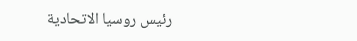رئيس روسيا الاتحادية